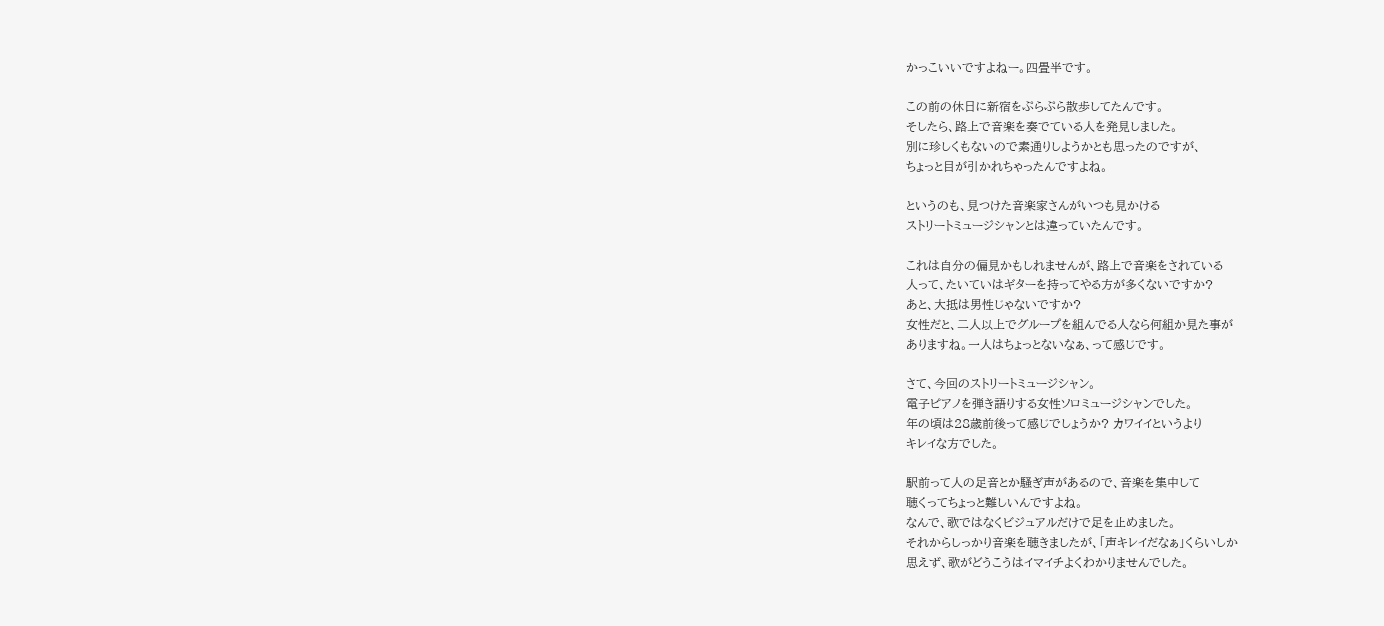かっこいいですよねー。四畳半です。

この前の休日に新宿をぷらぷら散歩してたんです。
そしたら、路上で音楽を奏でている人を発見しました。
別に珍しくもないので素通りしようかとも思ったのですが、
ちょっと目が引かれちゃったんですよね。

というのも、見つけた音楽家さんがいつも見かける
ストリートミュージシャンとは違っていたんです。

これは自分の偏見かもしれませんが、路上で音楽をされている
人って、たいていはギターを持ってやる方が多くないですか?
あと、大抵は男性じゃないですか?
女性だと、二人以上でグループを組んでる人なら何組か見た事が
ありますね。一人はちょっとないなぁ、って感じです。

さて、今回のストリートミュージシャン。
電子ピアノを弾き語りする女性ソロミュージシャンでした。
年の頃は28歳前後って感じでしょうか? カワイイというより
キレイな方でした。

駅前って人の足音とか騒ぎ声があるので、音楽を集中して
聴くってちょっと難しいんですよね。
なんで、歌ではなくビジュアルだけで足を止めました。
それからしっかり音楽を聴きましたが、「声キレイだなぁ」くらいしか
思えず、歌がどうこうはイマイチよくわかりませんでした。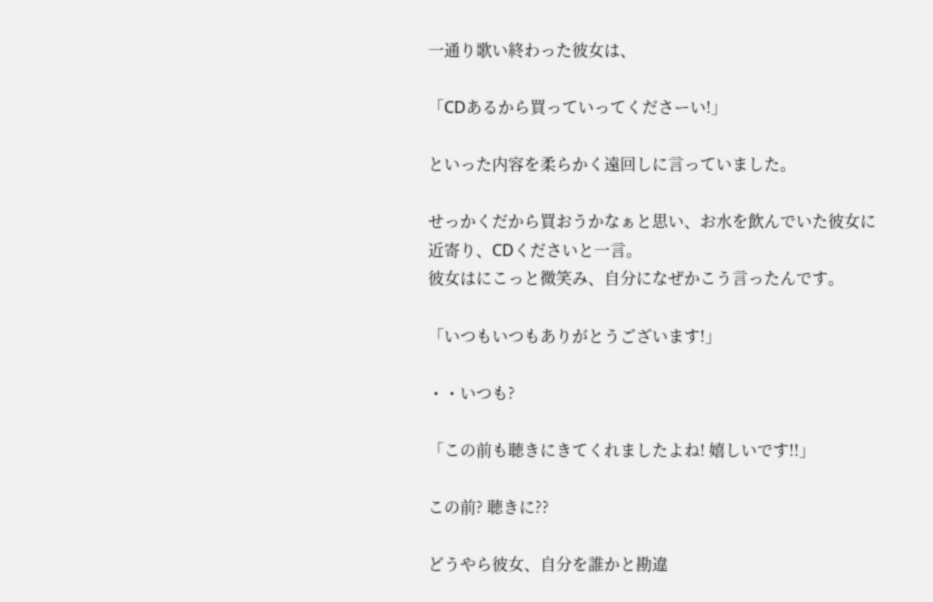一通り歌い終わった彼女は、

「CDあるから買っていってくださーい!」

といった内容を柔らかく遠回しに言っていました。

せっかくだから買おうかなぁと思い、お水を飲んでいた彼女に
近寄り、CDくださいと一言。
彼女はにこっと微笑み、自分になぜかこう言ったんです。

「いつもいつもありがとうございます!」

・・いつも?

「この前も聴きにきてくれましたよね! 嬉しいです!!」

この前? 聴きに??

どうやら彼女、自分を誰かと勘違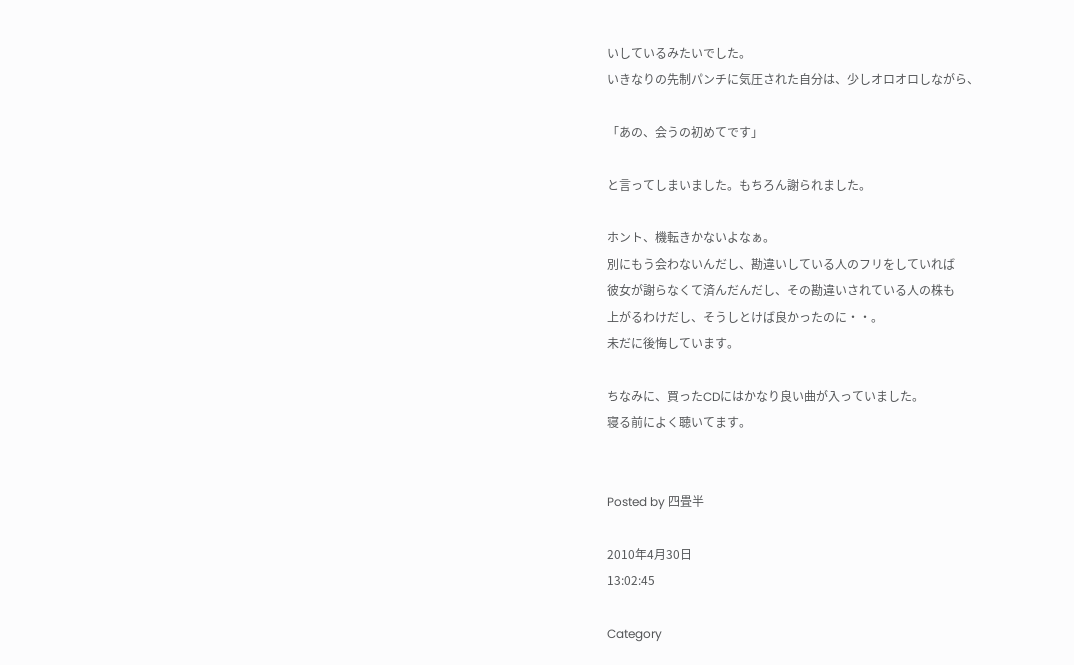いしているみたいでした。
いきなりの先制パンチに気圧された自分は、少しオロオロしながら、

「あの、会うの初めてです」

と言ってしまいました。もちろん謝られました。

ホント、機転きかないよなぁ。
別にもう会わないんだし、勘違いしている人のフリをしていれば
彼女が謝らなくて済んだんだし、その勘違いされている人の株も
上がるわけだし、そうしとけば良かったのに・・。
未だに後悔しています。

ちなみに、買ったCDにはかなり良い曲が入っていました。
寝る前によく聴いてます。


Posted by 四畳半

2010年4月30日
13:02:45

Category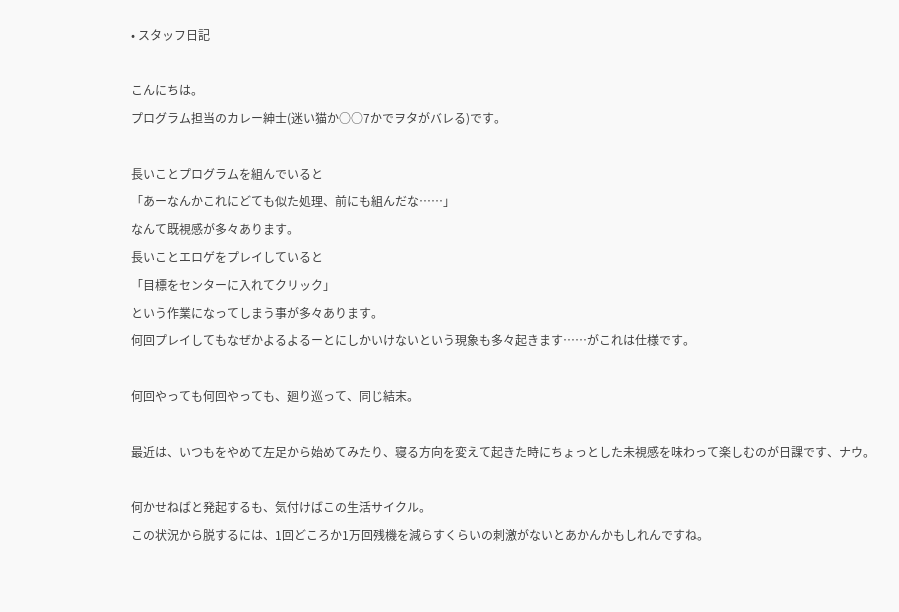• スタッフ日記

こんにちは。
プログラム担当のカレー紳士(迷い猫か○○7かでヲタがバレる)です。

長いことプログラムを組んでいると
「あーなんかこれにどても似た処理、前にも組んだな……」
なんて既視感が多々あります。
長いことエロゲをプレイしていると
「目標をセンターに入れてクリック」
という作業になってしまう事が多々あります。
何回プレイしてもなぜかよるよるーとにしかいけないという現象も多々起きます……がこれは仕様です。

何回やっても何回やっても、廻り巡って、同じ結末。

最近は、いつもをやめて左足から始めてみたり、寝る方向を変えて起きた時にちょっとした未視感を味わって楽しむのが日課です、ナウ。

何かせねばと発起するも、気付けばこの生活サイクル。
この状況から脱するには、1回どころか1万回残機を減らすくらいの刺激がないとあかんかもしれんですね。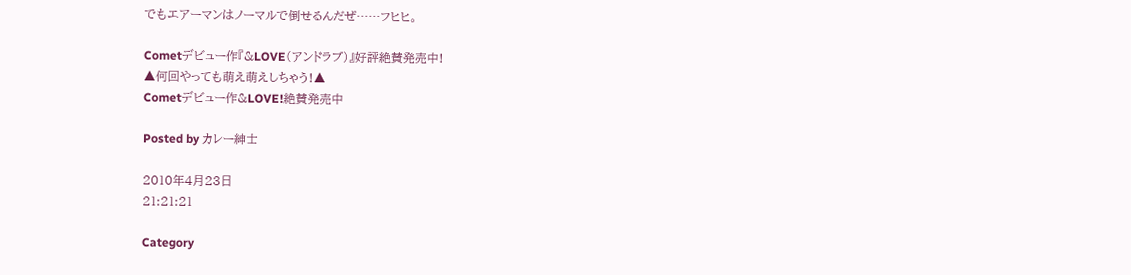でもエアーマンはノーマルで倒せるんだぜ……フヒヒ。

Cometデビュー作『&LOVE(アンドラブ)』好評絶賛発売中!
▲何回やっても萌え萌えしちゃう!▲
Cometデビュー作&LOVE!絶賛発売中

Posted by カレー紳士

2010年4月23日
21:21:21

Category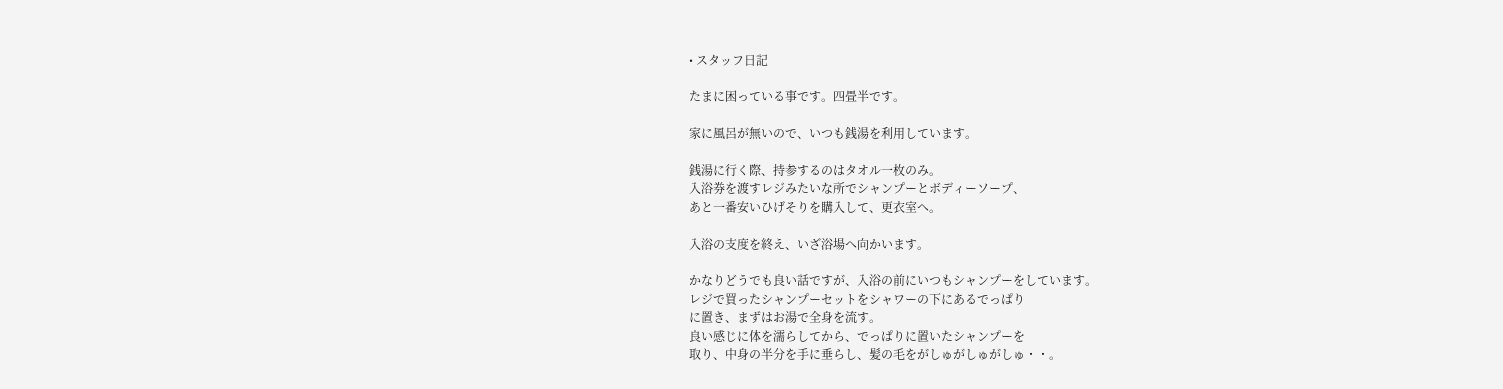• スタッフ日記

たまに困っている事です。四畳半です。

家に風呂が無いので、いつも銭湯を利用しています。

銭湯に行く際、持参するのはタオル一枚のみ。
入浴券を渡すレジみたいな所でシャンプーとボディーソープ、
あと一番安いひげそりを購入して、更衣室へ。

入浴の支度を終え、いざ浴場へ向かいます。

かなりどうでも良い話ですが、入浴の前にいつもシャンプーをしています。
レジで買ったシャンプーセットをシャワーの下にあるでっぱり
に置き、まずはお湯で全身を流す。
良い感じに体を濡らしてから、でっぱりに置いたシャンプーを
取り、中身の半分を手に垂らし、髪の毛をがしゅがしゅがしゅ・・。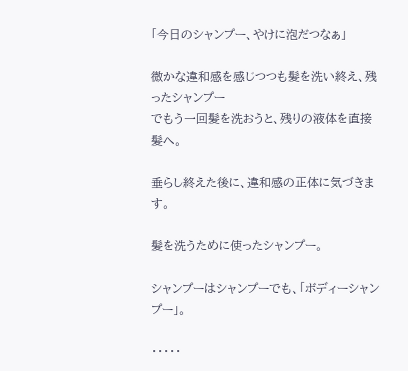「今日のシャンプー、やけに泡だつなぁ」

微かな違和感を感じつつも髪を洗い終え、残ったシャンプー
でもう一回髪を洗おうと、残りの液体を直接髪へ。

垂らし終えた後に、違和感の正体に気づきます。

髪を洗うために使ったシャンプー。

シャンプーはシャンプーでも、「ボディーシャンプー」。

・・・・・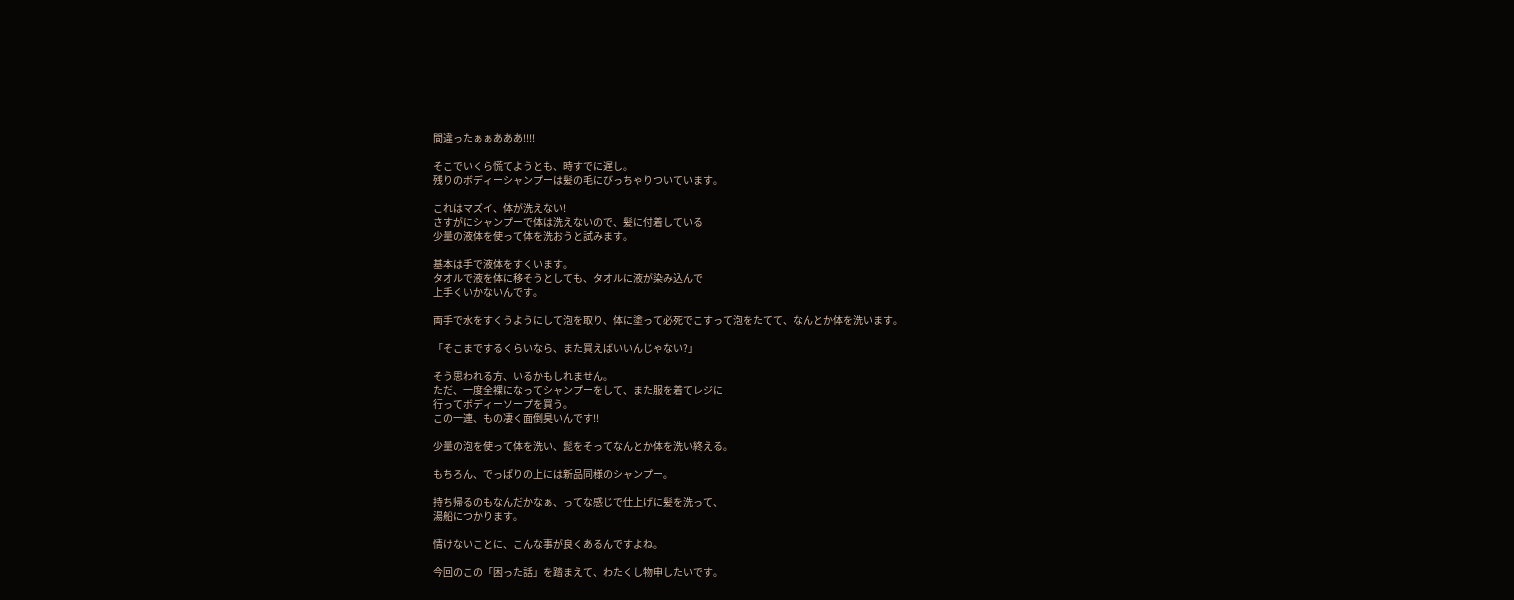間違ったぁぁあああ!!!!

そこでいくら慌てようとも、時すでに遅し。
残りのボディーシャンプーは髪の毛にびっちゃりついています。

これはマズイ、体が洗えない!
さすがにシャンプーで体は洗えないので、髪に付着している
少量の液体を使って体を洗おうと試みます。

基本は手で液体をすくいます。
タオルで液を体に移そうとしても、タオルに液が染み込んで
上手くいかないんです。

両手で水をすくうようにして泡を取り、体に塗って必死でこすって泡をたてて、なんとか体を洗います。

「そこまでするくらいなら、また買えばいいんじゃない?」

そう思われる方、いるかもしれません。
ただ、一度全裸になってシャンプーをして、また服を着てレジに
行ってボディーソープを買う。
この一連、もの凄く面倒臭いんです!!

少量の泡を使って体を洗い、髭をそってなんとか体を洗い終える。

もちろん、でっぱりの上には新品同様のシャンプー。

持ち帰るのもなんだかなぁ、ってな感じで仕上げに髪を洗って、
湯船につかります。

情けないことに、こんな事が良くあるんですよね。

今回のこの「困った話」を踏まえて、わたくし物申したいです。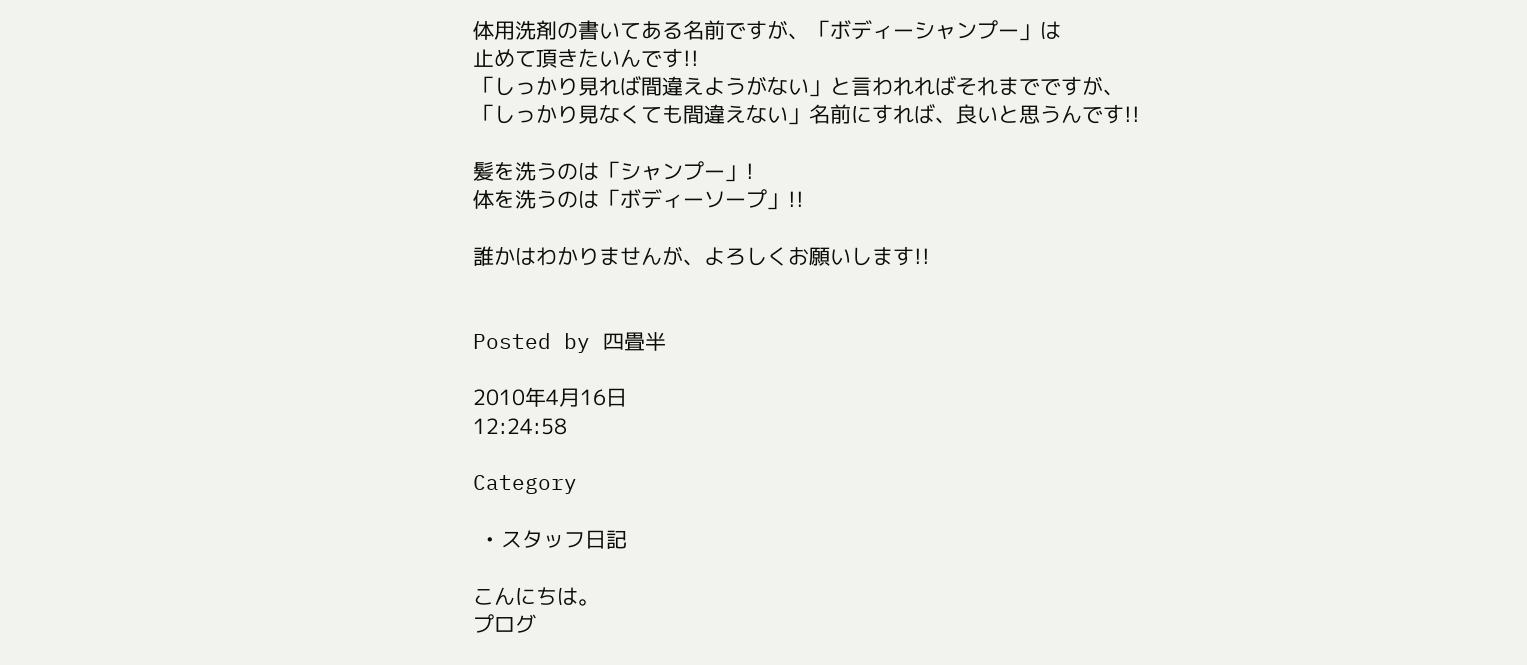体用洗剤の書いてある名前ですが、「ボディーシャンプー」は
止めて頂きたいんです!!
「しっかり見れば間違えようがない」と言われればそれまでですが、
「しっかり見なくても間違えない」名前にすれば、良いと思うんです!!

髪を洗うのは「シャンプー」!
体を洗うのは「ボディーソープ」!!

誰かはわかりませんが、よろしくお願いします!!


Posted by 四畳半

2010年4月16日
12:24:58

Category

  • スタッフ日記

こんにちは。
プログ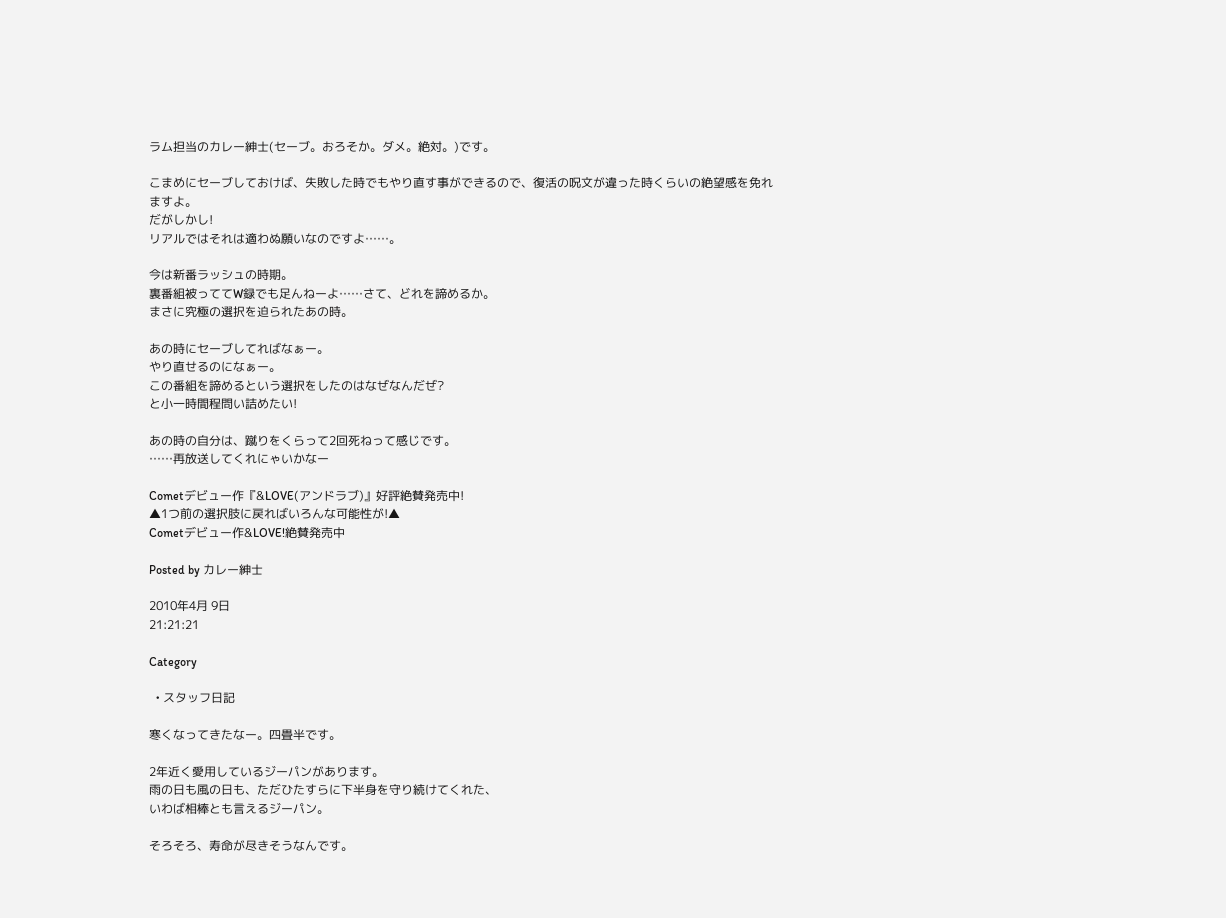ラム担当のカレー紳士(セーブ。おろそか。ダメ。絶対。)です。

こまめにセーブしておけば、失敗した時でもやり直す事ができるので、復活の呪文が違った時くらいの絶望感を免れますよ。
だがしかし!
リアルではそれは適わぬ願いなのですよ……。

今は新番ラッシュの時期。
裏番組被っててW録でも足んねーよ……さて、どれを諦めるか。
まさに究極の選択を迫られたあの時。

あの時にセーブしてればなぁー。
やり直せるのになぁー。
この番組を諦めるという選択をしたのはなぜなんだぜ?
と小一時間程問い詰めたい!

あの時の自分は、蹴りをくらって2回死ねって感じです。
……再放送してくれにゃいかなー

Cometデビュー作『&LOVE(アンドラブ)』好評絶賛発売中!
▲1つ前の選択肢に戻ればいろんな可能性が!▲
Cometデビュー作&LOVE!絶賛発売中

Posted by カレー紳士

2010年4月 9日
21:21:21

Category

  • スタッフ日記

寒くなってきたなー。四畳半です。

2年近く愛用しているジーパンがあります。
雨の日も風の日も、ただひたすらに下半身を守り続けてくれた、
いわば相棒とも言えるジーパン。

そろそろ、寿命が尽きそうなんです。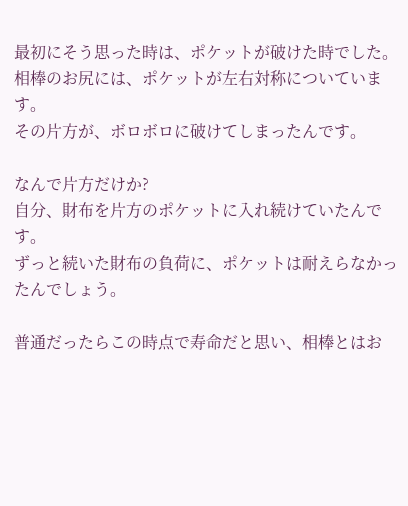最初にそう思った時は、ポケットが破けた時でした。
相棒のお尻には、ポケットが左右対称についています。
その片方が、ボロボロに破けてしまったんです。

なんで片方だけか?
自分、財布を片方のポケットに入れ続けていたんです。
ずっと続いた財布の負荷に、ポケットは耐えらなかったんでしょう。

普通だったらこの時点で寿命だと思い、相棒とはお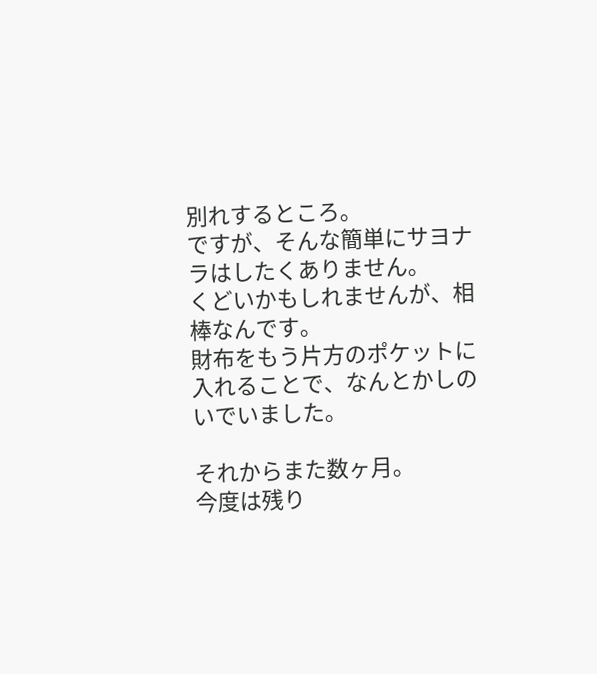別れするところ。
ですが、そんな簡単にサヨナラはしたくありません。
くどいかもしれませんが、相棒なんです。
財布をもう片方のポケットに入れることで、なんとかしのいでいました。

それからまた数ヶ月。
今度は残り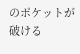のポケットが破ける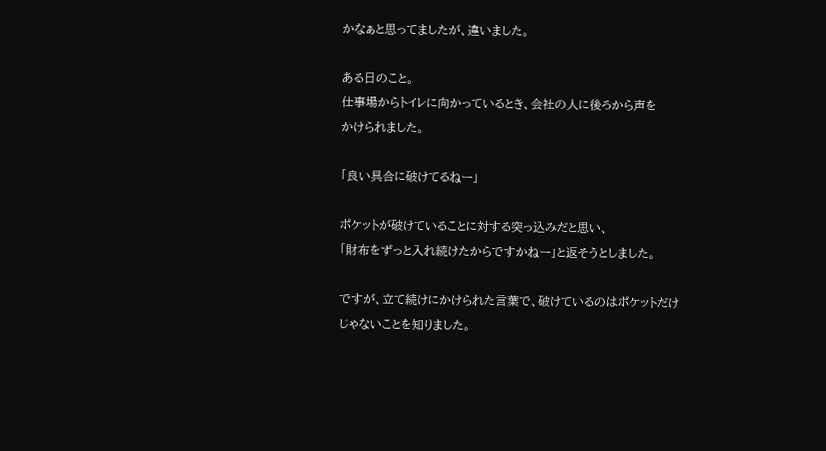かなぁと思ってましたが、違いました。

ある日のこと。
仕事場からトイレに向かっているとき、会社の人に後ろから声を
かけられました。

「良い具合に破けてるねー」

ポケットが破けていることに対する突っ込みだと思い、
「財布をずっと入れ続けたからですかねー」と返そうとしました。

ですが、立て続けにかけられた言葉で、破けているのはポケットだけ
じゃないことを知りました。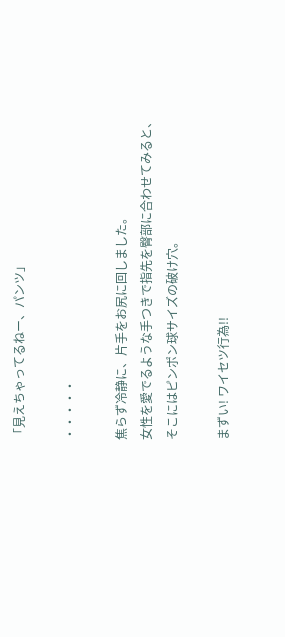「見えちゃってるねー、パンツ」

・・・・・

焦らず冷静に、片手をお尻に回しました。
女性を愛でるような手つきで指先を臀部に合わせてみると、
そこにはピンポン球サイズの破け穴。

まずい! ワイセツ行為!!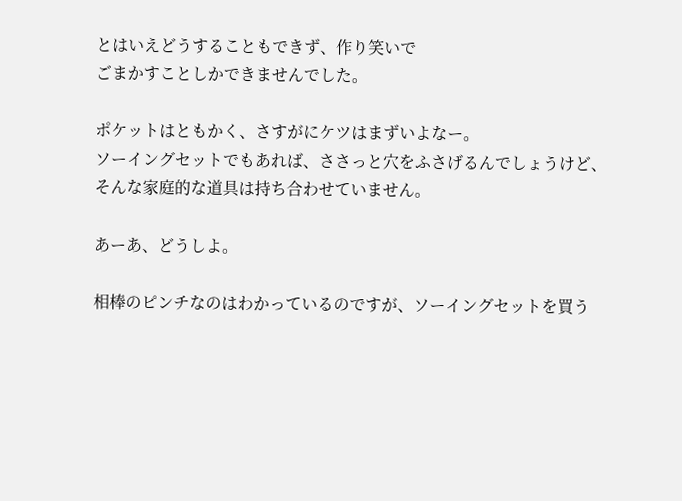とはいえどうすることもできず、作り笑いで
ごまかすことしかできませんでした。

ポケットはともかく、さすがにケツはまずいよなー。
ソーイングセットでもあれば、ささっと穴をふさげるんでしょうけど、
そんな家庭的な道具は持ち合わせていません。

あーあ、どうしよ。

相棒のピンチなのはわかっているのですが、ソーイングセットを買う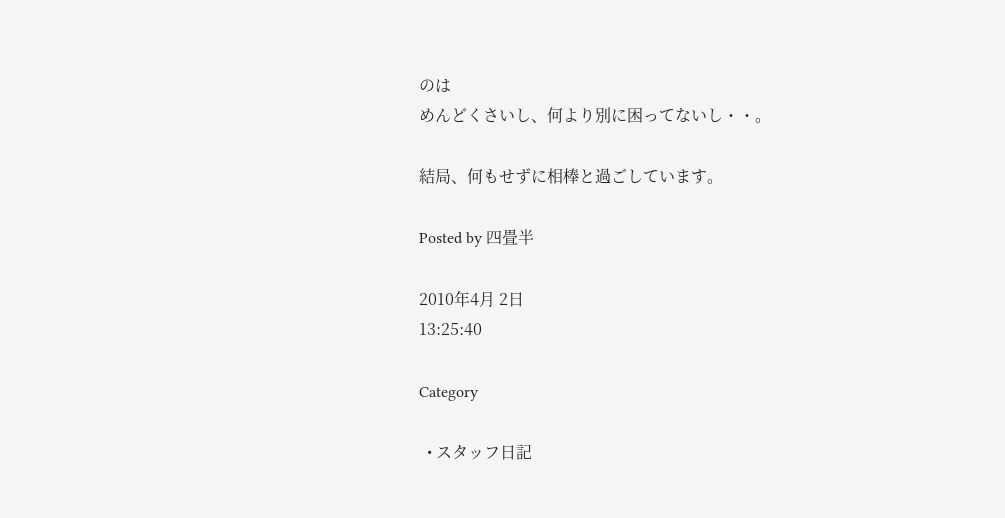のは
めんどくさいし、何より別に困ってないし・・。

結局、何もせずに相棒と過ごしています。

Posted by 四畳半

2010年4月 2日
13:25:40

Category

  • スタッフ日記